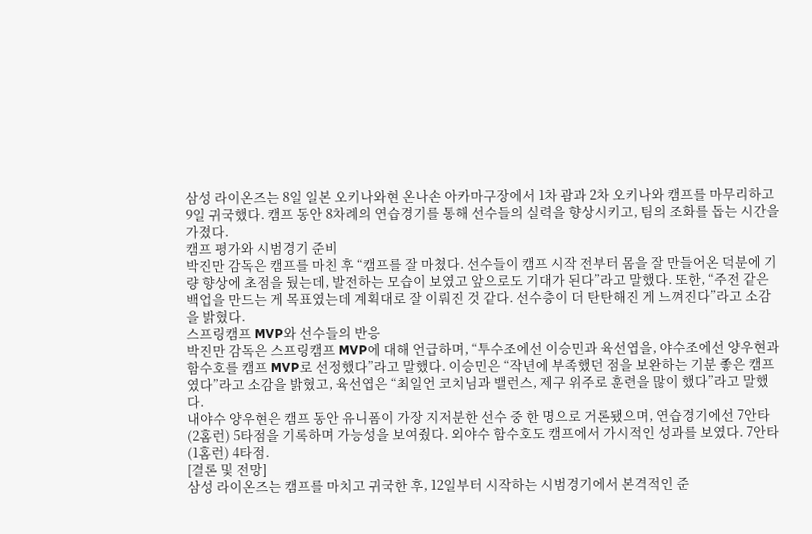삼성 라이온즈는 8일 일본 오키나와현 온나손 아카마구장에서 1차 괌과 2차 오키나와 캠프를 마무리하고 9일 귀국했다. 캠프 동안 8차례의 연습경기를 통해 선수들의 실력을 향상시키고, 팀의 조화를 돕는 시간을 가졌다.
캠프 평가와 시범경기 준비
박진만 감독은 캠프를 마친 후 “캠프를 잘 마쳤다. 선수들이 캠프 시작 전부터 몸을 잘 만들어온 덕분에 기량 향상에 초점을 뒀는데, 발전하는 모습이 보였고 앞으로도 기대가 된다”라고 말했다. 또한, “주전 같은 백업을 만드는 게 목표였는데 계획대로 잘 이뤄진 것 같다. 선수층이 더 탄탄해진 게 느껴진다”라고 소감을 밝혔다.
스프링캠프 MVP와 선수들의 반응
박진만 감독은 스프링캠프 MVP에 대해 언급하며, “투수조에선 이승민과 육선엽을, 야수조에선 양우현과 함수호를 캠프 MVP로 선정했다”라고 말했다. 이승민은 “작년에 부족했던 점을 보완하는 기분 좋은 캠프였다”라고 소감을 밝혔고, 육선엽은 “최일언 코치님과 밸런스, 제구 위주로 훈련을 많이 했다”라고 말했다.
내야수 양우현은 캠프 동안 유니폼이 가장 지저분한 선수 중 한 명으로 거론됐으며, 연습경기에선 7안타(2홈런) 5타점을 기록하며 가능성을 보여줬다. 외야수 함수호도 캠프에서 가시적인 성과를 보였다. 7안타(1홈런) 4타점.
[결론 및 전망]
삼성 라이온즈는 캠프를 마치고 귀국한 후, 12일부터 시작하는 시범경기에서 본격적인 준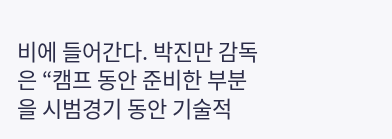비에 들어간다. 박진만 감독은 “캠프 동안 준비한 부분을 시범경기 동안 기술적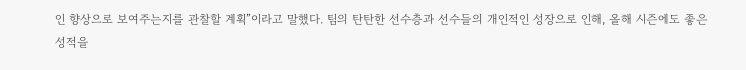인 향상으로 보여주는지를 관찰할 계획”이라고 말했다. 팀의 탄탄한 선수층과 선수들의 개인적인 성장으로 인해, 올해 시즌에도 좋은 성적을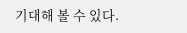기대해 볼 수 있다.